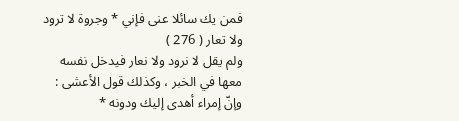فمن يك سائلا عنى فإني * وجروة لا ترود ولا تعار ( 276 )
ولم يقل لا نرود ولا نعار فيدخل نفسه معها في الخبر ، وكذلك قول الأعشى :
وإنّ إمراء أهدى إليك ودونه *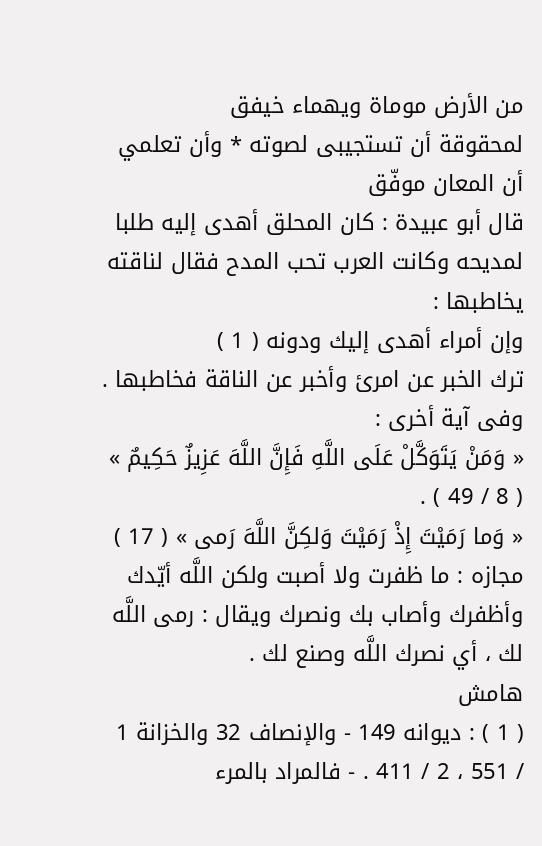من الأرض موماة ويهماء خيفق
لمحقوقة أن تستجيبى لصوته * وأن تعلمي أن المعان موفّق
قال أبو عبيدة : كان المحلق أهدى إليه طلبا لمديحه وكانت العرب تحب المدح فقال لناقته يخاطبها :
وإن أمراء أهدى إليك ودونه ( 1 )
ترك الخبر عن امرئ وأخبر عن الناقة فخاطبها . وفى آية أخرى :
« وَمَنْ يَتَوَكَّلْ عَلَى اللَّهِ فَإِنَّ اللَّهَ عَزِيزٌ حَكِيمٌ » ( 8 / 49 ) .
« وَما رَمَيْتَ إِذْ رَمَيْتَ وَلكِنَّ اللَّهَ رَمى » ( 17 ) مجازه : ما ظفرت ولا أصبت ولكن اللَّه أيّدك وأظفرك وأصاب بك ونصرك ويقال : رمى اللَّه لك ، أي نصرك اللَّه وصنع لك .
هامش
( 1 ) : ديوانه 149 - والإنصاف 32 والخزانة 1 / 551 ، 2 / 411 . - فالمراد بالمرء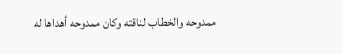ممدوحه والخطاب لناقته وكان ممدوحه أهداها له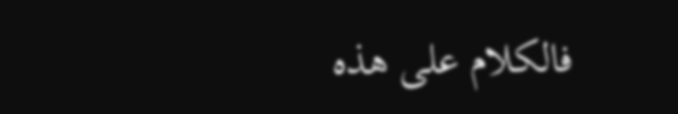فالكلام على هذه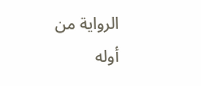الرواية من أوله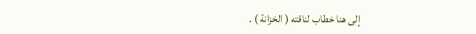إلى هنا خطاب لناقته ( الخزانة ) .